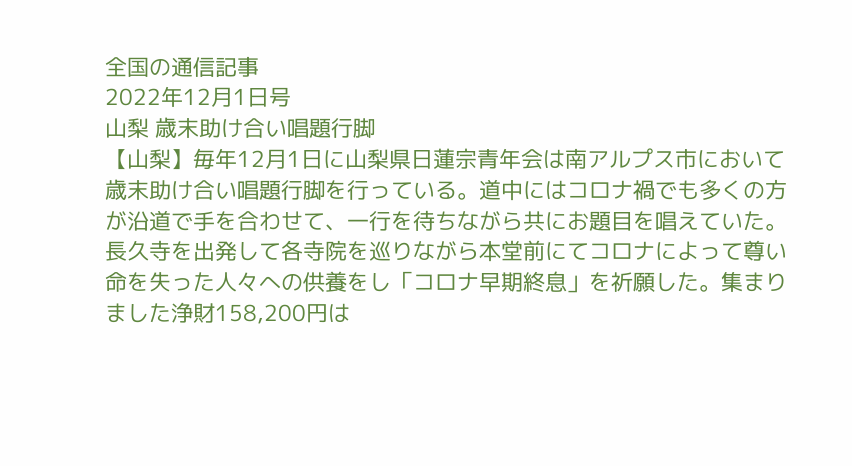全国の通信記事
2022年12月1日号
山梨 歳末助け合い唱題行脚
【山梨】毎年12月1日に山梨県日蓮宗青年会は南アルプス市において歳末助け合い唱題行脚を行っている。道中にはコロナ禍でも多くの方が沿道で手を合わせて、一行を待ちながら共にお題目を唱えていた。長久寺を出発して各寺院を巡りながら本堂前にてコロナによって尊い命を失った人々への供養をし「コロナ早期終息」を祈願した。集まりました浄財158,200円は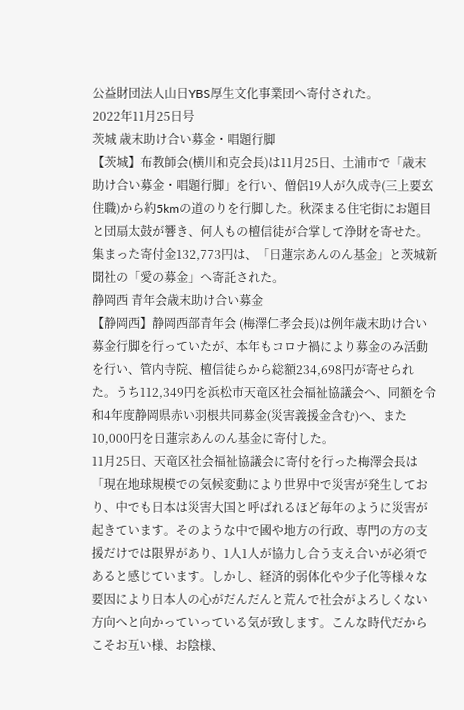公益財団法人山日YBS厚生文化事業団へ寄付された。
2022年11月25日号
茨城 歳末助け合い募金・唱題行脚
【茨城】布教師会(横川和克会長)は11月25日、土浦市で「歳末助け合い募金・唱題行脚」を行い、僧侶19人が久成寺(三上要玄住職)から約5kmの道のりを行脚した。秋深まる住宅街にお題目と団扇太鼓が響き、何人もの檀信徒が合掌して浄財を寄せた。集まった寄付金132,773円は、「日蓮宗あんのん基金」と茨城新聞社の「愛の募金」へ寄託された。
静岡西 青年会歳末助け合い募金
【静岡西】静岡西部青年会 (梅澤仁孝会長)は例年歳末助け合い募金行脚を行っていたが、本年もコロナ禍により募金のみ活動を行い、管内寺院、檀信徒らから総額234,698円が寄せられた。うち112,349円を浜松市天竜区社会福祉協議会へ、同額を令和4年度静岡県赤い羽根共同募金(災害義援金含む)へ、また10,000円を日蓮宗あんのん基金に寄付した。
11月25日、天竜区社会福祉協議会に寄付を行った梅澤会長は「現在地球規模での気候変動により世界中で災害が発生しており、中でも日本は災害大国と呼ばれるほど毎年のように災害が起きています。そのような中で國や地方の行政、専門の方の支援だけでは限界があり、1人1人が協力し合う支え合いが必須であると感じています。しかし、経済的弱体化や少子化等様々な要因により日本人の心がだんだんと荒んで社会がよろしくない方向へと向かっていっている気が致します。こんな時代だからこそお互い様、お陰様、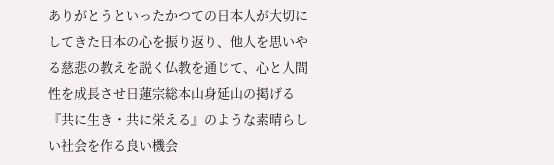ありがとうといったかつての日本人が大切にしてきた日本の心を振り返り、他人を思いやる慈悲の教えを説く仏教を通じて、心と人間性を成長させ日蓮宗総本山身延山の掲げる『共に生き・共に栄える』のような素晴らしい社会を作る良い機会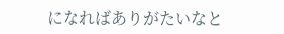になればありがたいなと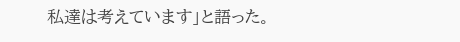私達は考えています」と語った。